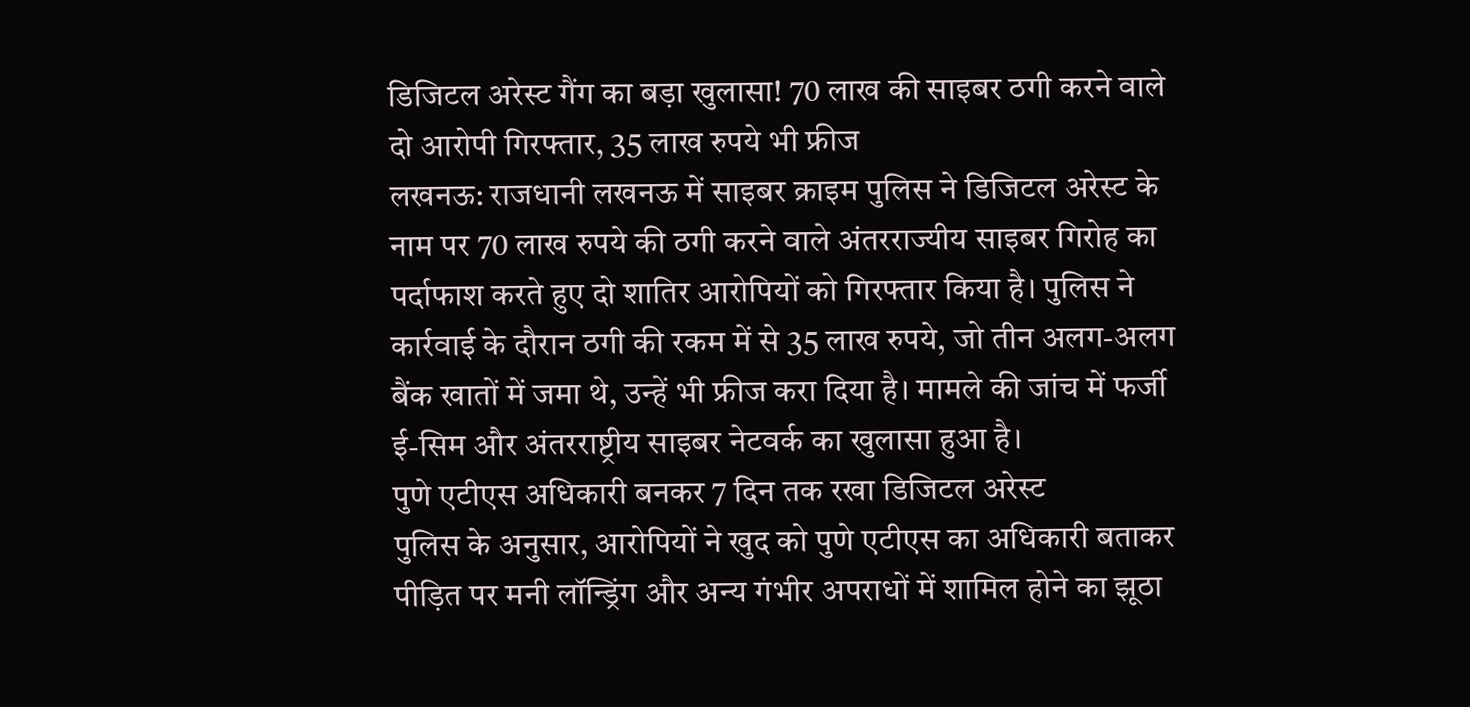डिजिटल अरेस्ट गैंग का बड़ा खुलासा! 70 लाख की साइबर ठगी करने वाले दो आरोपी गिरफ्तार, 35 लाख रुपये भी फ्रीज
लखनऊ: राजधानी लखनऊ में साइबर क्राइम पुलिस ने डिजिटल अरेस्ट के नाम पर 70 लाख रुपये की ठगी करने वाले अंतरराज्यीय साइबर गिरोह का पर्दाफाश करते हुए दो शातिर आरोपियों को गिरफ्तार किया है। पुलिस ने कार्रवाई के दौरान ठगी की रकम में से 35 लाख रुपये, जो तीन अलग-अलग बैंक खातों में जमा थे, उन्हें भी फ्रीज करा दिया है। मामले की जांच में फर्जी ई-सिम और अंतरराष्ट्रीय साइबर नेटवर्क का खुलासा हुआ है।
पुणे एटीएस अधिकारी बनकर 7 दिन तक रखा डिजिटल अरेस्ट
पुलिस के अनुसार, आरोपियों ने खुद को पुणे एटीएस का अधिकारी बताकर पीड़ित पर मनी लॉन्ड्रिंग और अन्य गंभीर अपराधों में शामिल होने का झूठा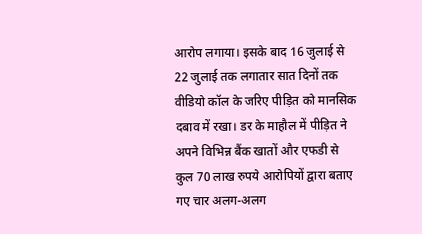आरोप लगाया। इसके बाद 16 जुलाई से 22 जुलाई तक लगातार सात दिनों तक वीडियो कॉल के जरिए पीड़ित को मानसिक दबाव में रखा। डर के माहौल में पीड़ित ने अपने विभिन्न बैंक खातों और एफडी से कुल 70 लाख रुपये आरोपियों द्वारा बताए गए चार अलग-अलग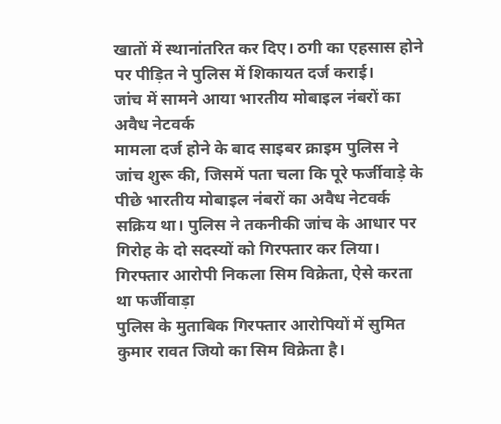खातों में स्थानांतरित कर दिए। ठगी का एहसास होने पर पीड़ित ने पुलिस में शिकायत दर्ज कराई।
जांच में सामने आया भारतीय मोबाइल नंबरों का अवैध नेटवर्क
मामला दर्ज होने के बाद साइबर क्राइम पुलिस ने जांच शुरू की, जिसमें पता चला कि पूरे फर्जीवाड़े के पीछे भारतीय मोबाइल नंबरों का अवैध नेटवर्क सक्रिय था। पुलिस ने तकनीकी जांच के आधार पर गिरोह के दो सदस्यों को गिरफ्तार कर लिया।
गिरफ्तार आरोपी निकला सिम विक्रेता, ऐसे करता था फर्जीवाड़ा
पुलिस के मुताबिक गिरफ्तार आरोपियों में सुमित कुमार रावत जियो का सिम विक्रेता है।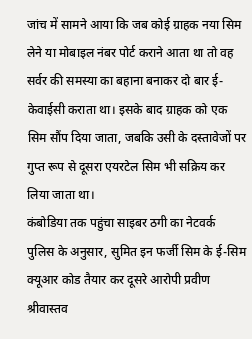जांच में सामने आया कि जब कोई ग्राहक नया सिम लेने या मोबाइल नंबर पोर्ट कराने आता था तो वह सर्वर की समस्या का बहाना बनाकर दो बार ई-केवाईसी कराता था। इसके बाद ग्राहक को एक सिम सौंप दिया जाता, जबकि उसी के दस्तावेजों पर गुप्त रूप से दूसरा एयरटेल सिम भी सक्रिय कर लिया जाता था।
कंबोडिया तक पहुंचा साइबर ठगी का नेटवर्क
पुलिस के अनुसार, सुमित इन फर्जी सिम के ई-सिम क्यूआर कोड तैयार कर दूसरे आरोपी प्रवीण श्रीवास्तव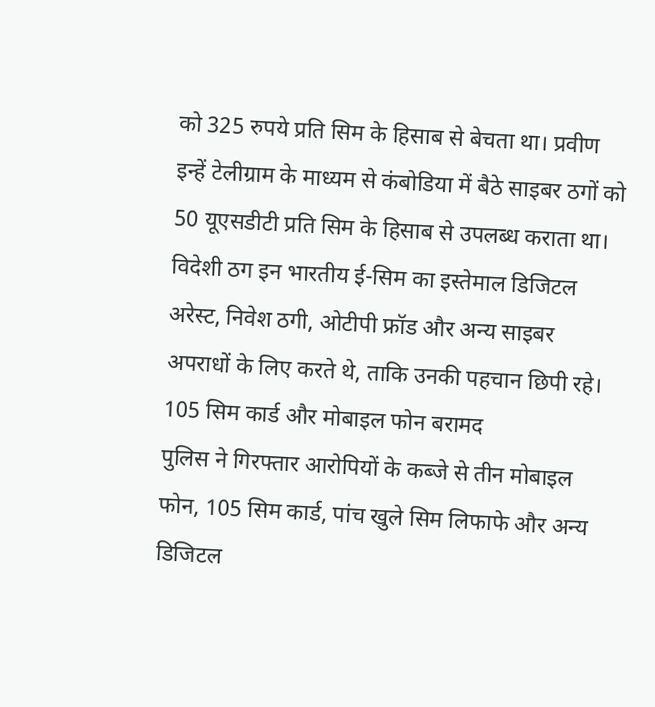को 325 रुपये प्रति सिम के हिसाब से बेचता था। प्रवीण इन्हें टेलीग्राम के माध्यम से कंबोडिया में बैठे साइबर ठगों को 50 यूएसडीटी प्रति सिम के हिसाब से उपलब्ध कराता था। विदेशी ठग इन भारतीय ई-सिम का इस्तेमाल डिजिटल अरेस्ट, निवेश ठगी, ओटीपी फ्रॉड और अन्य साइबर अपराधों के लिए करते थे, ताकि उनकी पहचान छिपी रहे।
105 सिम कार्ड और मोबाइल फोन बरामद
पुलिस ने गिरफ्तार आरोपियों के कब्जे से तीन मोबाइल फोन, 105 सिम कार्ड, पांच खुले सिम लिफाफे और अन्य डिजिटल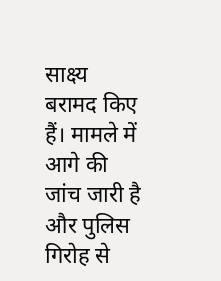साक्ष्य बरामद किए हैं। मामले में आगे की जांच जारी है और पुलिस गिरोह से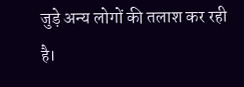जुड़े अन्य लोगों की तलाश कर रही है।